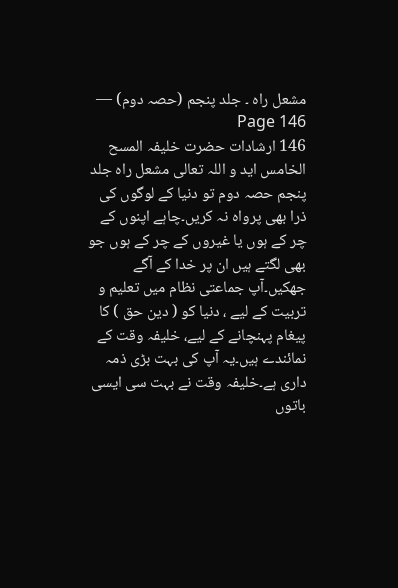مشعل راہ ۔ جلد پنجم (حصہ دوم) — Page 146
146 ارشادات حضرت خلیفہ المسح الخامس اید و اللہ تعالی مشعل راه جلد پنجم حصہ دوم تو دنیا کے لوگوں کی ذرا بھی پرواہ نہ کریں۔چاہے اپنوں کے چر کے ہوں یا غیروں کے چر کے ہوں جو بھی لگتے ہیں ان پر خدا کے آگے جھکیں۔آپ جماعتی نظام میں تعلیم و تربیت کے لیے ، دنیا کو ( دین حق ) کا پیغام پہنچانے کے لیے، خلیفہ وقت کے نمائندے ہیں۔یہ آپ کی بہت بڑی ذمہ داری ہے۔خلیفہ وقت نے بہت سی ایسی باتوں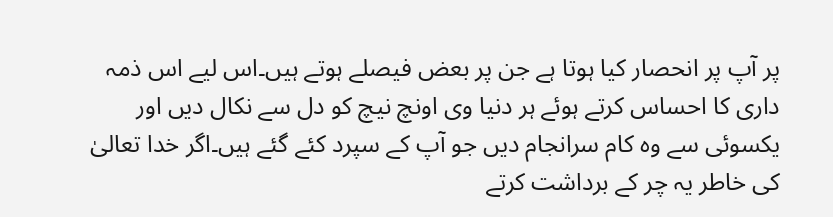پر آپ پر انحصار کیا ہوتا ہے جن پر بعض فیصلے ہوتے ہیں۔اس لیے اس ذمہ داری کا احساس کرتے ہوئے ہر دنیا وی اونچ نیچ کو دل سے نکال دیں اور یکسوئی سے وہ کام سرانجام دیں جو آپ کے سپرد کئے گئے ہیں۔اگر خدا تعالیٰ کی خاطر یہ چر کے برداشت کرتے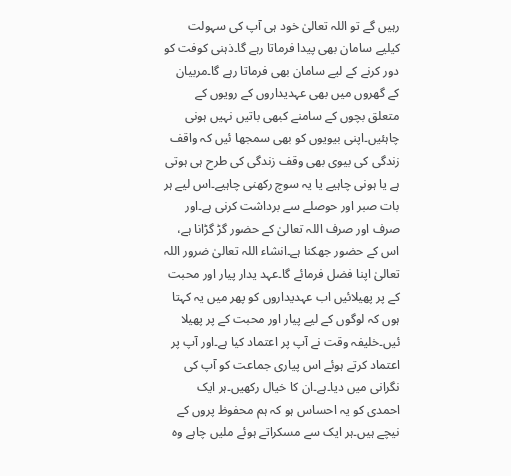رہیں گے تو اللہ تعالیٰ خود ہی آپ کی سہولت کیلیے سامان بھی پیدا فرماتا رہے گا۔ذہنی کوفت کو دور کرنے کے لیے سامان بھی فرماتا رہے گا۔مربیان کے گھروں میں بھی عہدیداروں کے رویوں کے متعلق بچوں کے سامنے کبھی باتیں نہیں ہونی چاہئیں۔اپنی بیویوں کو بھی سمجھا ئیں کہ واقف زندگی کی بیوی بھی وقف زندگی کی طرح ہی ہوتی ہے یا ہونی چاہیے یا یہ سوچ رکھنی چاہیے۔اس لیے ہر بات صبر اور حوصلے سے برداشت کرنی ہے۔اور صرف اور صرف اللہ تعالیٰ کے حضور گڑ گڑانا ہے، اس کے حضور جھکنا ہے۔انشاء اللہ تعالیٰ ضرور اللہ تعالیٰ اپنا فضل فرمائے گا۔عہد یدار پیار اور محبت کے پر پھیلائیں اب عہدیداروں کو پھر میں یہ کہتا ہوں کہ لوگوں کے لیے پیار اور محبت کے پر پھیلا ئیں۔خلیفہ وقت نے آپ پر اعتماد کیا ہے۔اور آپ پر اعتماد کرتے ہوئے اس پیاری جماعت کو آپ کی نگرانی میں دیا۔ہے۔ان کا خیال رکھیں۔ہر ایک احمدی کو یہ احساس ہو کہ ہم محفوظ پروں کے نیچے ہیں۔ہر ایک سے مسکراتے ہوئے ملیں چاہے وہ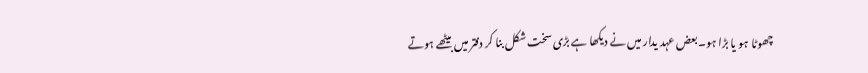چھوٹا ہو یا بڑا ہو۔بعض عہد یدار میں نے دیکھا ہے بڑی سخت شکل بنا کر دفتر میں بیٹھے ہوتے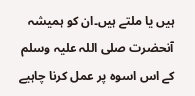ہیں یا ملتے ہیں۔ان کو ہمیشہ آنحضرت صلی اللہ علیہ وسلم کے اس اسوہ پر عمل کرنا چاہیے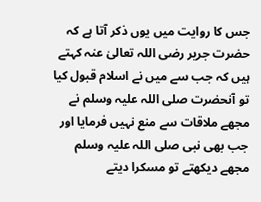جس کا روایت میں یوں ذکر آتا ہے کہ حضرت جریر رضی اللہ تعالیٰ عنہ کہتے ہیں کہ جب سے میں نے اسلام قبول کیا تو آنحضرت صلی اللہ علیہ وسلم نے مجھے ملاقات سے منع نہیں فرمایا اور جب بھی نبی صلی اللہ علیہ وسلم مجھے دیکھتے تو مسکرا دیتے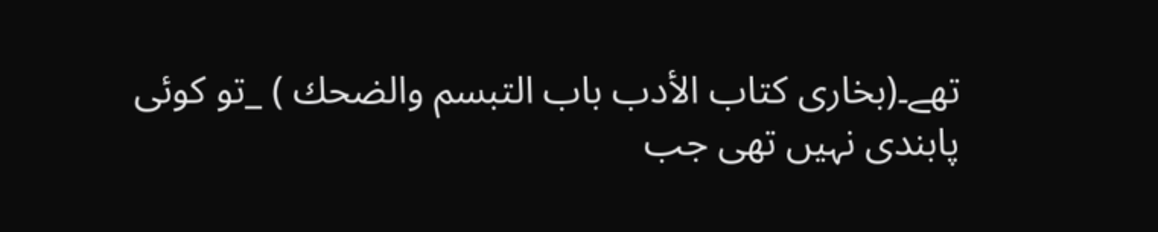تھے۔(بخاری کتاب الأدب باب التبسم والضحك ) _تو کوئی پابندی نہیں تھی جب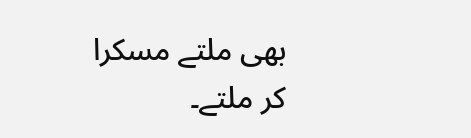بھی ملتے مسکرا کر ملتے۔